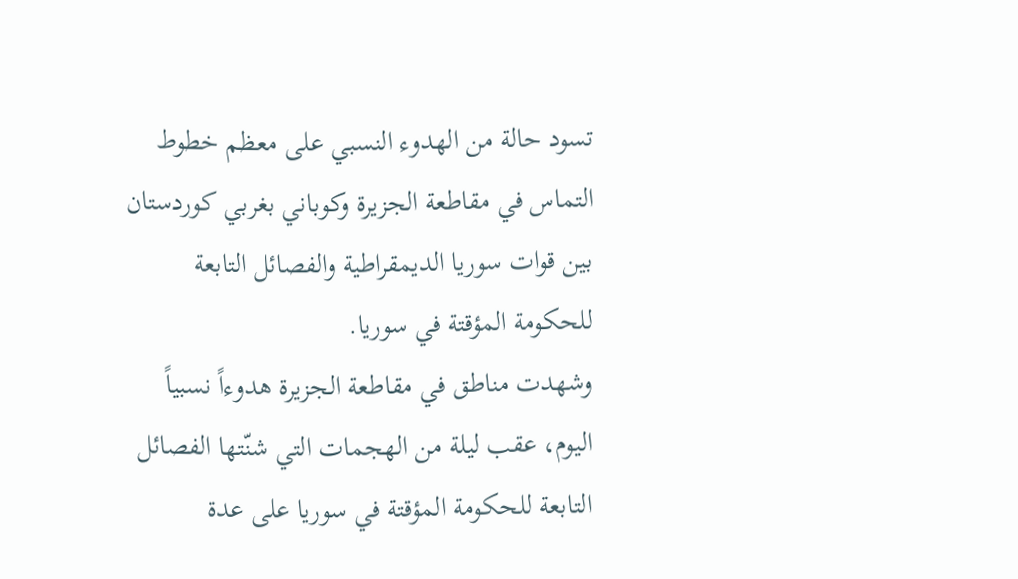تسود حالة من الهدوء النسبي على معظم خطوط التماس في مقاطعة الجزيرة وكوباني بغربي كوردستان بين قوات سوريا الديمقراطية والفصائل التابعة للحكومة المؤقتة في سوريا.
وشهدت مناطق في مقاطعة الجزيرة هدوءاً نسبياً اليوم، عقب ليلة من الهجمات التي شنّتها الفصائل التابعة للحكومة المؤقتة في سوريا على عدة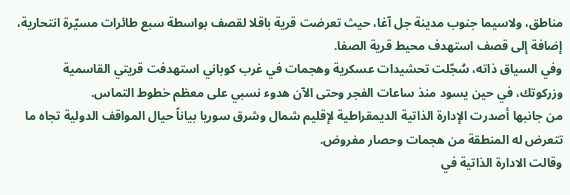مناطق، ولاسيما جنوب مدينة جل آغا، حيث تعرضت قرية باقلا لقصف بواسطة سبع طائرات مسيّرة انتحارية، إضافة إلى قصف استهدف محيط قرية الصفا.
وفي السياق ذاته، سُجّلت تحشيدات عسكرية وهجمات في غرب كوباني استهدفت قريتي القاسمية وزركوتك، في حين يسود منذ ساعات الفجر وحتى الآن هدوء نسبي على معظم خطوط التماس.
من جانبها أصدرت الإدارة الذاتية الديمقراطية لإقليم شمال وشرق سوريا بياناً حيال المواقف الدولية تجاه ما تتعرض له المنطقة من هجمات وحصار مفروض.
وقالت الادارة الذاتية في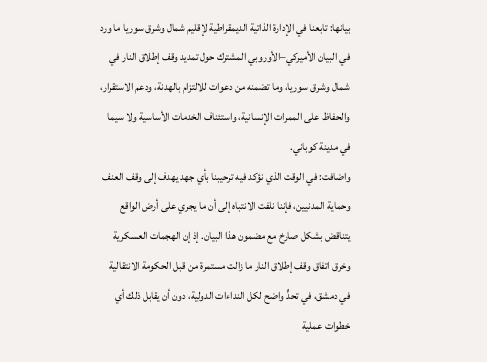بيانها: تابعنا في الإدارة الذاتية الديمقراطية لإقليم شمال وشرق سوريا ما ورد في البيان الأميركي–الأوروبي المشترك حول تمديد وقف إطلاق النار في شمال وشرق سوريا، وما تضمنه من دعوات للالتزام بالهدنة، ودعم الاستقرار، والحفاظ على الممرات الإنسانية، واستئناف الخدمات الأساسية ولا سيما في مدينة كوباني.
واضافت: في الوقت الذي نؤكد فيه ترحيبنا بأي جهد يهدف إلى وقف العنف وحماية المدنيين، فإننا نلفت الانتباه إلى أن ما يجري على أرض الواقع يتناقض بشكل صارخ مع مضمون هذا البيان. إذ إن الهجمات العسكرية وخرق اتفاق وقف إطلاق النار ما زالت مستمرة من قبل الحكومة الانتقالية في دمشق، في تحدٍّ واضح لكل النداءات الدولية، دون أن يقابل ذلك أي خطوات عملية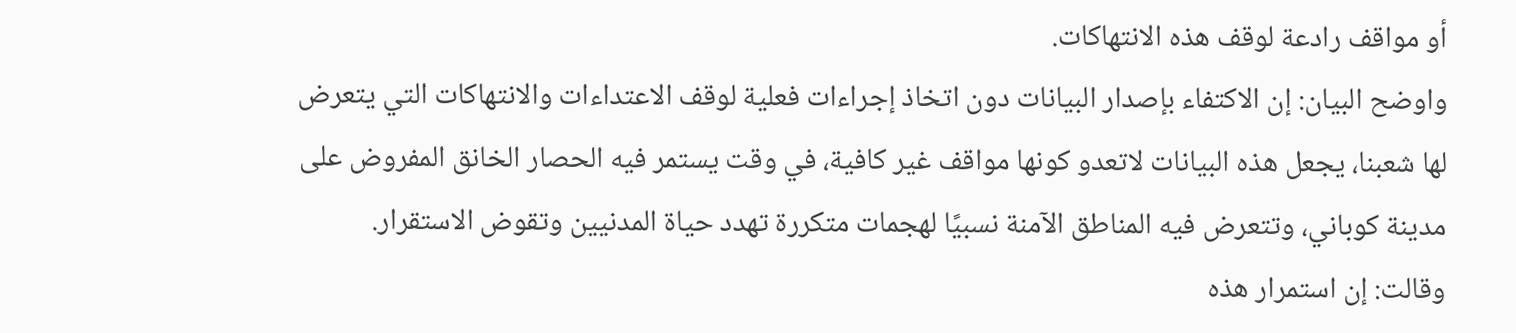أو مواقف رادعة لوقف هذه الانتهاكات.
واوضح البيان: إن الاكتفاء بإصدار البيانات دون اتخاذ إجراءات فعلية لوقف الاعتداءات والانتهاكات التي يتعرض لها شعبنا، يجعل هذه البيانات لاتعدو كونها مواقف غير كافية، في وقت يستمر فيه الحصار الخانق المفروض على مدينة كوباني، وتتعرض فيه المناطق الآمنة نسبيًا لهجمات متكررة تهدد حياة المدنيين وتقوض الاستقرار.
وقالت: إن استمرار هذه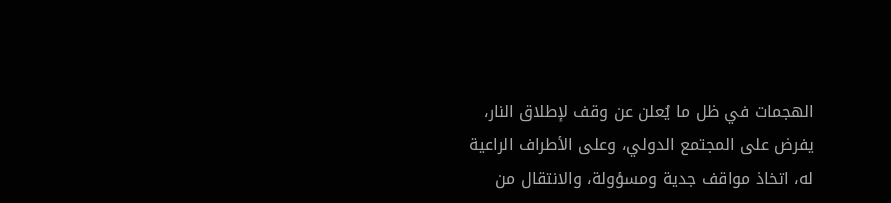الهجمات في ظل ما يُعلن عن وقف لإطلاق النار، يفرض على المجتمع الدولي، وعلى الأطراف الراعية له، اتخاذ مواقف جدية ومسؤولة، والانتقال من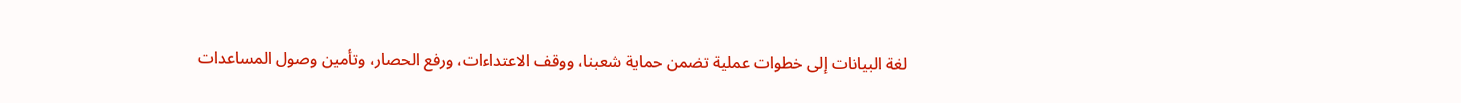لغة البيانات إلى خطوات عملية تضمن حماية شعبنا، ووقف الاعتداءات، ورفع الحصار، وتأمين وصول المساعدات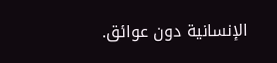الإنسانية دون عوائق.